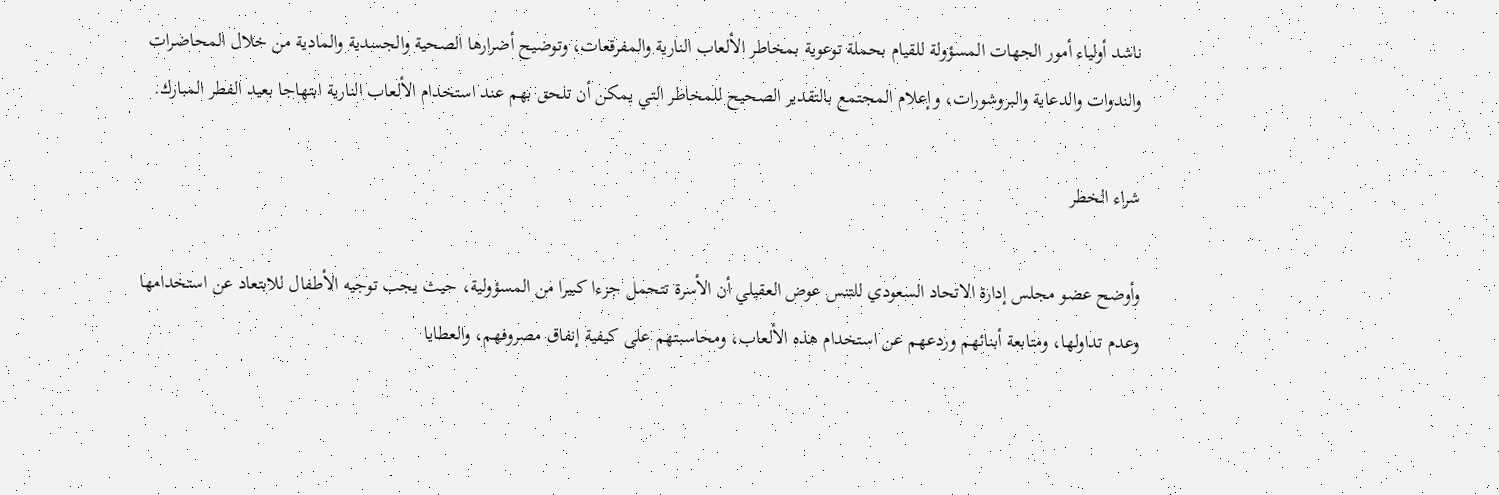ناشد أولياء أمور الجهات المسؤولة للقيام بحملة توعوية بمخاطر الألعاب النارية والمفرقعات، وتوضيح أضرارها الصحية والجسدية والمادية من خلال المحاضرات والندوات والدعاية والبروشورات، وإعلام المجتمع بالتقدير الصحيح للمخاطر التي يمكن أن تلحق بهم عند استخدام الألعاب النارية ابتهاجا بعيد الفطر المبارك.

شراء الخطر

وأوضح عضو مجلس إدارة الاتحاد السعودي للتنس عوض العقيلي أن الأسرة تتحمل جزءا كبيرا من المسؤولية، حيث يجب توجيه الأطفال للابتعاد عن استخدامها وعدم تداولها، ومتابعة أبنائهم وردعهم عن استخدام هذه الألعاب، ومحاسبتهم على كيفية إنفاق مصروفهم، والعطايا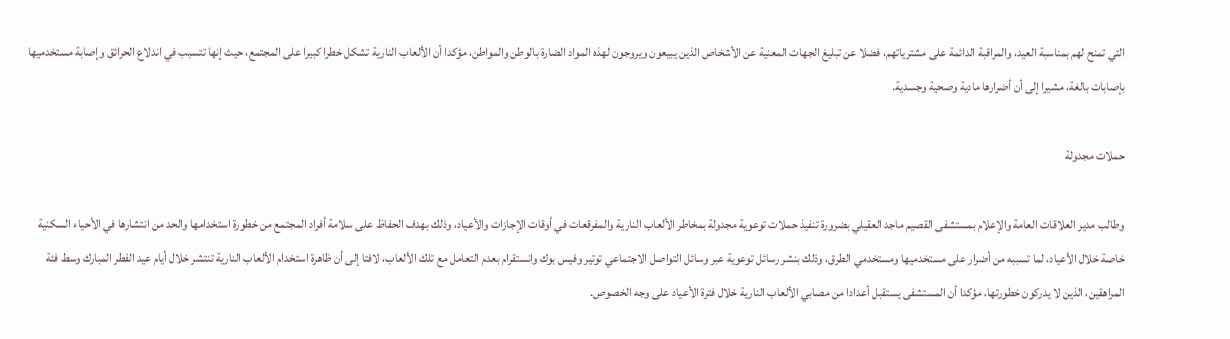التي تمنح لهم بمناسبة العيد، والمراقبة الدائمة على مشترياتهم، فضلا عن تبليغ الجهات المعنية عن الأشخاص الذين يبيعون ويروجون لهذه المواد الضارة بالوطن والمواطن، مؤكدا أن الألعاب النارية تشكل خطرا كبيرا على المجتمع، حيث إنها تتسبب في اندلاع الحرائق وإصابة مستخدميها بإصابات بالغة، مشيرا إلى أن أضرارها مادية وصحية وجسدية.

حملات مجدولة

وطالب مدير العلاقات العامة والإعلام بمستشفى القصيم ماجد العقيلي بضرورة تنفيذ حملات توعوية مجدولة بمخاطر الألعاب النارية والمفرقعات في أوقات الإجازات والأعياد، وذلك بهدف الحفاظ على سلامة أفراد المجتمع من خطورة استخدامها والحد من انتشارها في الأحياء السكنية خاصة خلال الأعياد، لما تسببه من أضرار على مستخدميها ومستخدمي الطرق، وذلك بنشر رسائل توعوية عبر وسائل التواصل الاجتماعي توتير وفيس بوك وانستقرام بعدم التعامل مع تلك الألعاب، لافتا إلى أن ظاهرة استخدام الألعاب النارية تنتشر خلال أيام عيد الفطر المبارك وسط فئة المراهقين، الذين لا يدركون خطورتها، مؤكدا أن المستشفى يستقبل أعدادا من مصابي الألعاب النارية خلال فترة الأعياد على وجه الخصوص.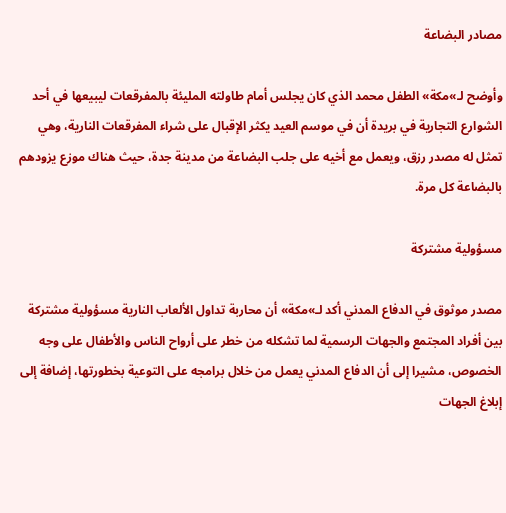مصادر البضاعة

وأوضح لـ»مكة» الطفل محمد الذي كان يجلس أمام طاولته المليئة بالمفرقعات ليبيعها في أحد الشوارع التجارية في بريدة أن في موسم العيد يكثر الإقبال على شراء المفرقعات النارية، وهي تمثل له مصدر رزق، ويعمل مع أخيه على جلب البضاعة من مدينة جدة، حيث هناك موزع يزودهم بالبضاعة كل مرة.

مسؤولية مشتركة

مصدر موثوق في الدفاع المدني أكد لـ»مكة» أن محاربة تداول الألعاب النارية مسؤولية مشتركة بين أفراد المجتمع والجهات الرسمية لما تشكله من خطر على أرواح الناس والأطفال على وجه الخصوص، مشيرا إلى أن الدفاع المدني يعمل من خلال برامجه على التوعية بخطورتها، إضافة إلى إبلاغ الجهات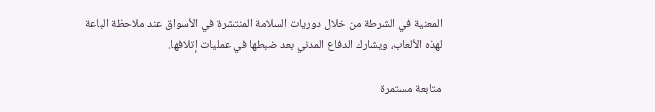المعنية في الشرطة من خلال دوريات السلامة المنتشرة في الأسواق عند ملاحظة الباعة لهذه الألعاب، ويشارك الدفاع المدني بعد ضبطها في عمليات إتلافها.

متابعة مستمرة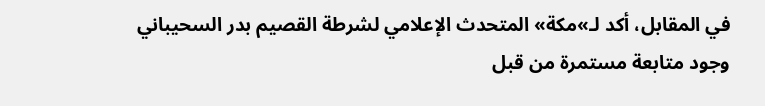في المقابل، أكد لـ»مكة» المتحدث الإعلامي لشرطة القصيم بدر السحيباني وجود متابعة مستمرة من قبل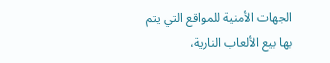الجهات الأمنية للمواقع التي يتم بها بيع الألعاب النارية،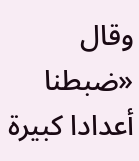وقال «ضبطنا أعدادا كبيرة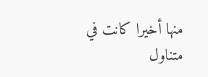منها أخيرا كانت في متناول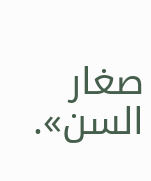صغار السن».